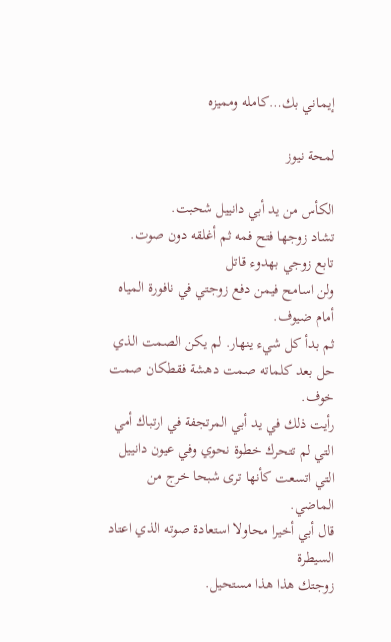إيمـاني بك…كامله ومميزه

لمحة نيوز

الكأس من يد أبي دانييل شحبت.
تشاد زوجها فتح فمه ثم أغلقه دون صوت.
تابع زوجي بهدوء قاتل
ولن اسامح فيمن دفع زوجتي في نافورة المياه أمام ضيوف.
ثم بدأ كل شيء ينهار. لم يكن الصمت الذي حل بعد كلماته صمت دهشة فقطكان صمت خوف.
رأيت ذلك في يد أبي المرتجفة في ارتباك أمي التي لم تتحرك خطوة نحوي وفي عيون دانييل التي اتسعت كأنها ترى شبحا خرج من الماضي.
قال أبي أخيرا محاولا استعادة صوته الذي اعتاد السيطرة
زوجتك هذا هذا مستحيل.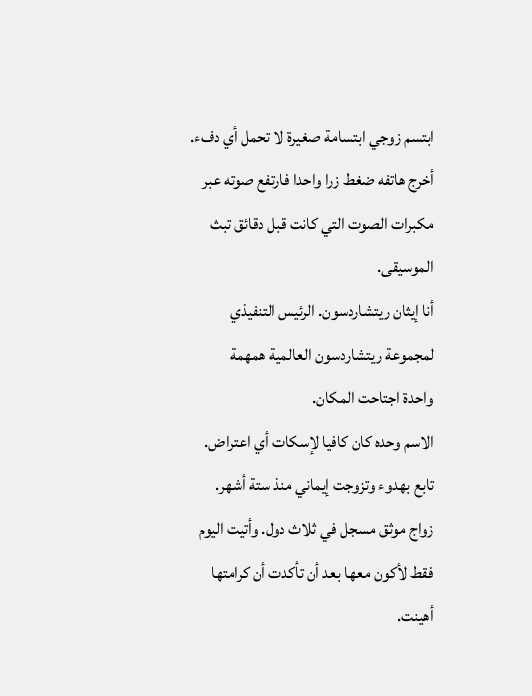ابتسم زوجي ابتسامة صغيرة لا تحمل أي دفء.
أخرج هاتفه ضغط زرا واحدا فارتفع صوته عبر مكبرات الصوت التي كانت قبل دقائق تبث الموسيقى.
أنا إيثان ريتشاردسون. الرئيس التنفيذي لمجموعة ريتشاردسون العالمية همهمة
واحدة اجتاحت المكان.
الاسم وحده كان كافيا لإسكات أي اعتراض.
تابع بهدوء وتزوجت إيماني منذ ستة أشهر. زواج موثق مسجل في ثلاث دول. وأتيت اليوم فقط لأكون معها بعد أن تأكدت أن كرامتها أهينت.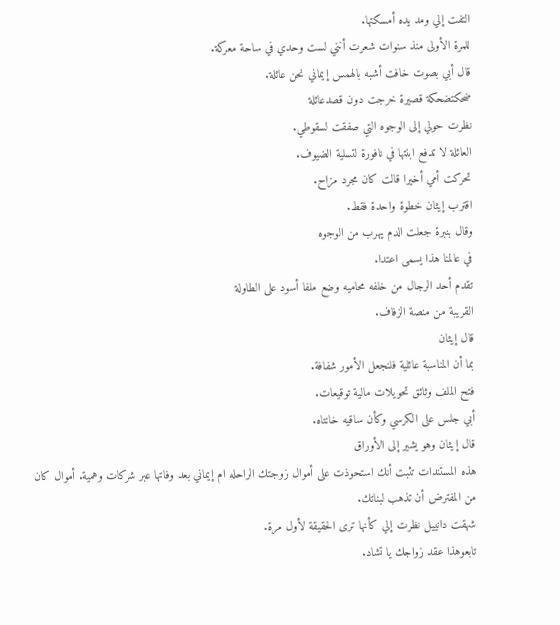التفت إلي ومد يده أمسكتها.
للمرة الأولى منذ سنوات شعرت أنني لست وحدي في ساحة معركة.
قال أبي بصوت خافت أشبه بالهمس إيماني نحن عائلة.
ضحكتضحكة قصيرة خرجت دون قصدعائلة
نظرت حولي إلى الوجوه التي صفقت لسقوطي.
العائلة لا تدفع ابنتها في نافورة لتسلية الضيوف.
تحركت أمي أخيرا قالت كان مجرد مزاح.
اقترب إيثان خطوة واحدة فقط.
وقال بنبرة جعلت الدم يهرب من الوجوه
في عالمنا هذا يسمى اعتدا.
تقدم أحد الرجال من خلفه محاميه وضع ملفا أسود على الطاولة
القريبة من منصة الزفاف.
قال إيثان
بما أن المناسبة عائلية فلنجعل الأمور شفافة.
فتح الملف وثائق تحويلات مالية توقيعات.
أبي جلس على الكرسي وكأن ساقيه خانتاه.
قال إيثان وهو يشير إلى الأوراق
هذه المستندات تثبت أنك استحوذت على أموال زوجتك الراحله ام إيماني بعد وفاتها عبر شركات وهمية. أموال كان من المفترض أن تذهب لبناتك.
شهقت دانييل نظرت إلي كأنها ترى الحقيقة لأول مرة.
تابعوهذا عقد زواجك يا تشاد.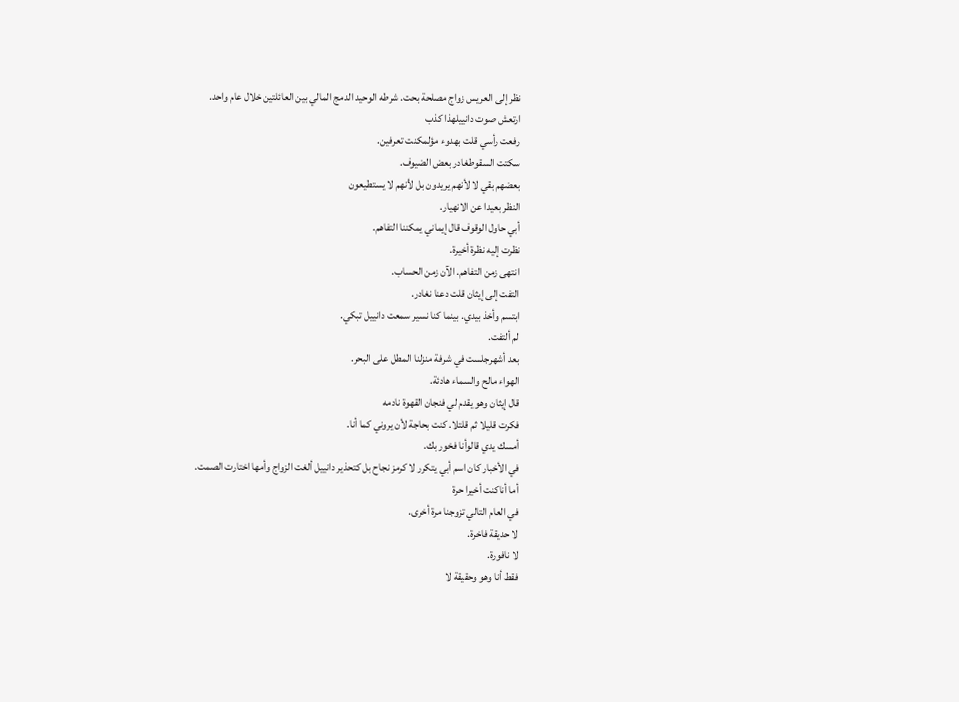نظر إلى العريس زواج مصلحة بحت. شرطه الوحيد الدمج المالي بين العائلتين خلال عام واحد.
ارتعش صوت دانييلهذا كذب
رفعت رأسي قلت بهدوء مؤلمكنت تعرفين.
سكتت السقوطغادر بعض الضيوف.
بعضهم بقي لا لأنهم يريدون بل لأنهم لا يستطيعون
النظر بعيدا عن الانهيار.
أبي حاول الوقوف قال إيماني يمكننا التفاهم.
نظرت إليه نظرة أخيرة.
انتهى زمن التفاهم. الآن زمن الحساب.
التفت إلى إيثان قلت دعنا نغادر.
ابتسم وأخذ بيدي. بينما كنا نسير سمعت دانييل تبكي.
لم ألتفت.
بعد أشهرجلست في شرفة منزلنا المطل على البحر.
الهواء مالح والسماء هادئة.
قال إيثان وهو يقدم لي فنجان القهوة نادمه
فكرت قليلا ثم قلتلا. كنت بحاجة لأن يروني كما أنا.
أمسك يدي قالوأنا فخور بك.
في الأخبار كان اسم أبي يتكرر لا كرمز نجاح بل كتحذير دانييل ألغت الزواج وأمها اختارت الصمت.
أما أناكنت أخيرا حرة
في العام التالي تزوجنا مرة أخرى.
لا حديقة فاخرة.
لا نافورة.
فقط أنا وهو وحقيقة لا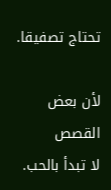تحتاج تصفيقا.

لأن بعض القصص
لا تبدأ بالحب.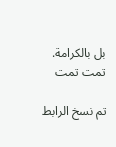بل بالكرامة. تمت تمت

تم نسخ الرابط